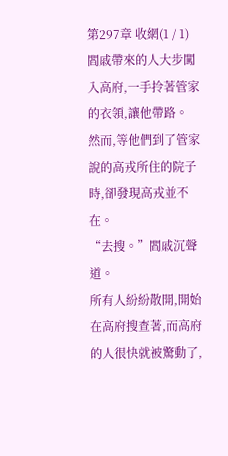第297章 收網(1 / 1)
閻戚帶來的人大步闖入高府,一手拎著管家的衣領,讓他帶路。
然而,等他們到了管家說的高戎所住的院子時,卻發現高戎並不在。
“去搜。”閻戚沉聲道。
所有人紛紛散開,開始在高府搜查著,而高府的人很快就被驚動了,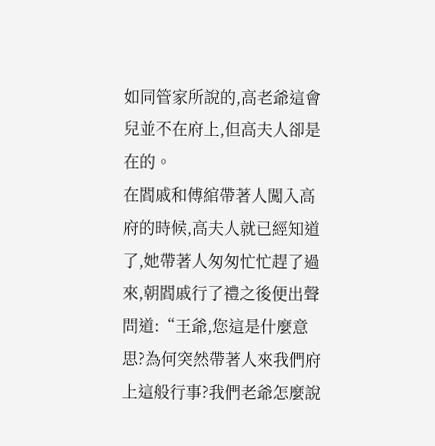如同管家所說的,高老爺這會兒並不在府上,但高夫人卻是在的。
在閻戚和傅綰帶著人闖入高府的時候,高夫人就已經知道了,她帶著人匆匆忙忙趕了過來,朝閻戚行了禮之後便出聲問道:“王爺,您這是什麼意思?為何突然帶著人來我們府上這般行事?我們老爺怎麼說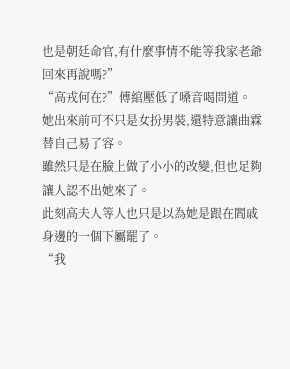也是朝廷命官,有什麼事情不能等我家老爺回來再說嗎?”
“高戎何在?”傅綰壓低了嗓音喝問道。
她出來前可不只是女扮男裝,還特意讓曲霖替自己易了容。
雖然只是在臉上做了小小的改變,但也足夠讓人認不出她來了。
此刻高夫人等人也只是以為她是跟在閻戚身邊的一個下屬罷了。
“我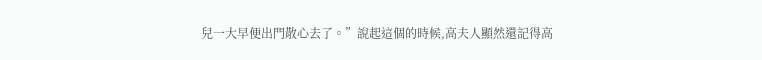兒一大早便出門散心去了。”說起這個的時候,高夫人顯然還記得高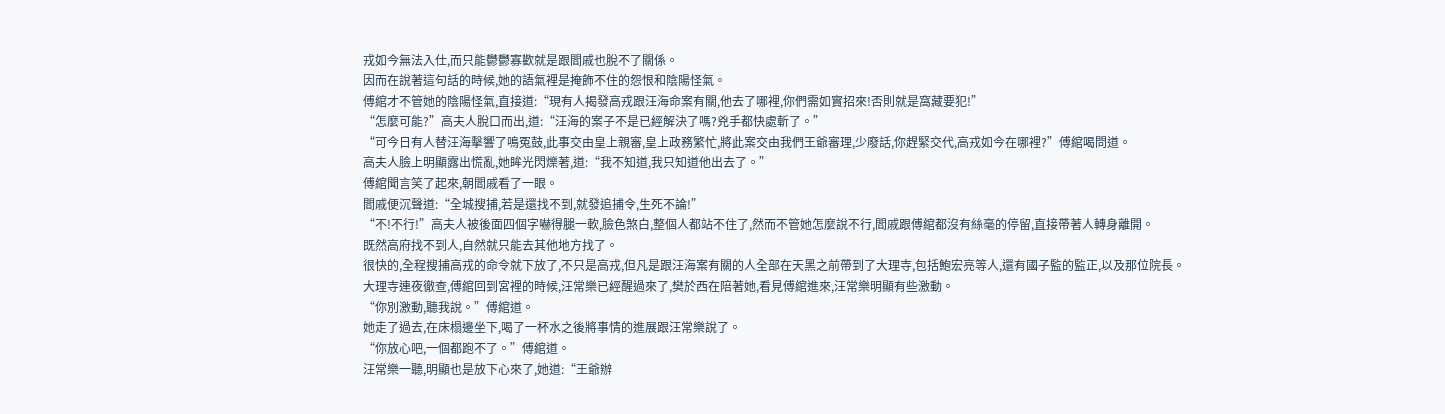戎如今無法入仕,而只能鬱鬱寡歡就是跟閻戚也脫不了關係。
因而在說著這句話的時候,她的語氣裡是掩飾不住的怨恨和陰陽怪氣。
傅綰才不管她的陰陽怪氣,直接道:“現有人揭發高戎跟汪海命案有關,他去了哪裡,你們需如實招來!否則就是窩藏要犯!”
“怎麼可能?”高夫人脫口而出,道:“汪海的案子不是已經解決了嗎?兇手都快處斬了。”
“可今日有人替汪海擊響了鳴冤鼓,此事交由皇上親審,皇上政務繁忙,將此案交由我們王爺審理,少廢話,你趕緊交代,高戎如今在哪裡?”傅綰喝問道。
高夫人臉上明顯露出慌亂,她眸光閃爍著,道:“我不知道,我只知道他出去了。”
傅綰聞言笑了起來,朝閻戚看了一眼。
閻戚便沉聲道:“全城搜捕,若是還找不到,就發追捕令,生死不論!”
“不!不行!”高夫人被後面四個字嚇得腿一軟,臉色煞白,整個人都站不住了,然而不管她怎麼說不行,閻戚跟傅綰都沒有絲毫的停留,直接帶著人轉身離開。
既然高府找不到人,自然就只能去其他地方找了。
很快的,全程搜捕高戎的命令就下放了,不只是高戎,但凡是跟汪海案有關的人全部在天黑之前帶到了大理寺,包括鮑宏亮等人,還有國子監的監正,以及那位院長。
大理寺連夜徹查,傅綰回到宮裡的時候,汪常樂已經醒過來了,樊於西在陪著她,看見傅綰進來,汪常樂明顯有些激動。
“你別激動,聽我說。”傅綰道。
她走了過去,在床榻邊坐下,喝了一杯水之後將事情的進展跟汪常樂說了。
“你放心吧,一個都跑不了。”傅綰道。
汪常樂一聽,明顯也是放下心來了,她道:“王爺辦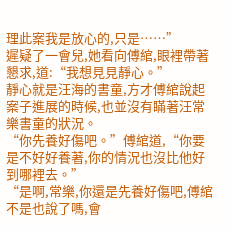理此案我是放心的,只是……”
遲疑了一會兒,她看向傅綰,眼裡帶著懇求,道:“我想見見靜心。”
靜心就是汪海的書童,方才傅綰說起案子進展的時候,也並沒有瞞著汪常樂書童的狀況。
“你先養好傷吧。”傅綰道,“你要是不好好養著,你的情況也沒比他好到哪裡去。”
“是啊,常樂,你還是先養好傷吧,傅綰不是也說了嗎,會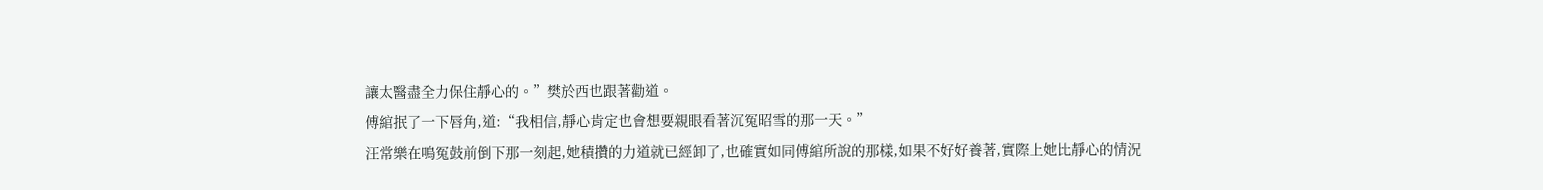讓太醫盡全力保住靜心的。”樊於西也跟著勸道。
傅綰抿了一下唇角,道:“我相信,靜心肯定也會想要親眼看著沉冤昭雪的那一天。”
汪常樂在鳴冤鼓前倒下那一刻起,她積攢的力道就已經卸了,也確實如同傅綰所說的那樣,如果不好好養著,實際上她比靜心的情況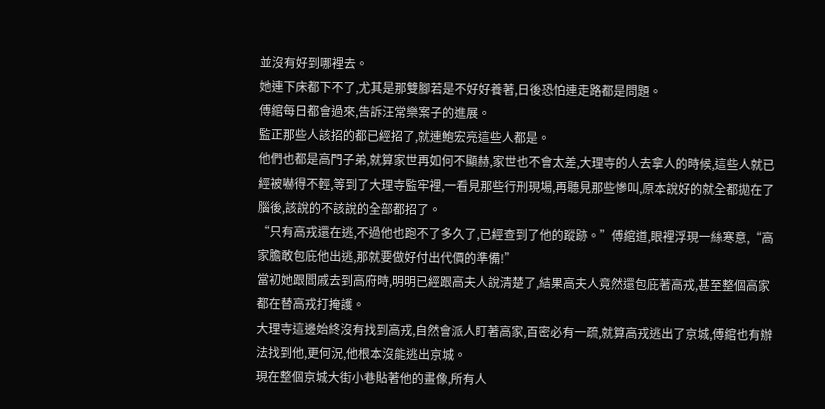並沒有好到哪裡去。
她連下床都下不了,尤其是那雙腳若是不好好養著,日後恐怕連走路都是問題。
傅綰每日都會過來,告訴汪常樂案子的進展。
監正那些人該招的都已經招了,就連鮑宏亮這些人都是。
他們也都是高門子弟,就算家世再如何不顯赫,家世也不會太差,大理寺的人去拿人的時候,這些人就已經被嚇得不輕,等到了大理寺監牢裡,一看見那些行刑現場,再聽見那些慘叫,原本說好的就全都拋在了腦後,該說的不該說的全部都招了。
“只有高戎還在逃,不過他也跑不了多久了,已經查到了他的蹤跡。”傅綰道,眼裡浮現一絲寒意,“高家膽敢包庇他出逃,那就要做好付出代價的準備!”
當初她跟閻戚去到高府時,明明已經跟高夫人說清楚了,結果高夫人竟然還包庇著高戎,甚至整個高家都在替高戎打掩護。
大理寺這邊始終沒有找到高戎,自然會派人盯著高家,百密必有一疏,就算高戎逃出了京城,傅綰也有辦法找到他,更何況,他根本沒能逃出京城。
現在整個京城大街小巷貼著他的畫像,所有人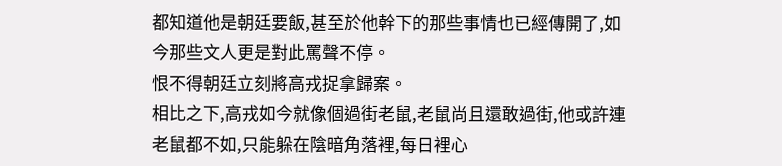都知道他是朝廷要飯,甚至於他幹下的那些事情也已經傳開了,如今那些文人更是對此罵聲不停。
恨不得朝廷立刻將高戎捉拿歸案。
相比之下,高戎如今就像個過街老鼠,老鼠尚且還敢過街,他或許連老鼠都不如,只能躲在陰暗角落裡,每日裡心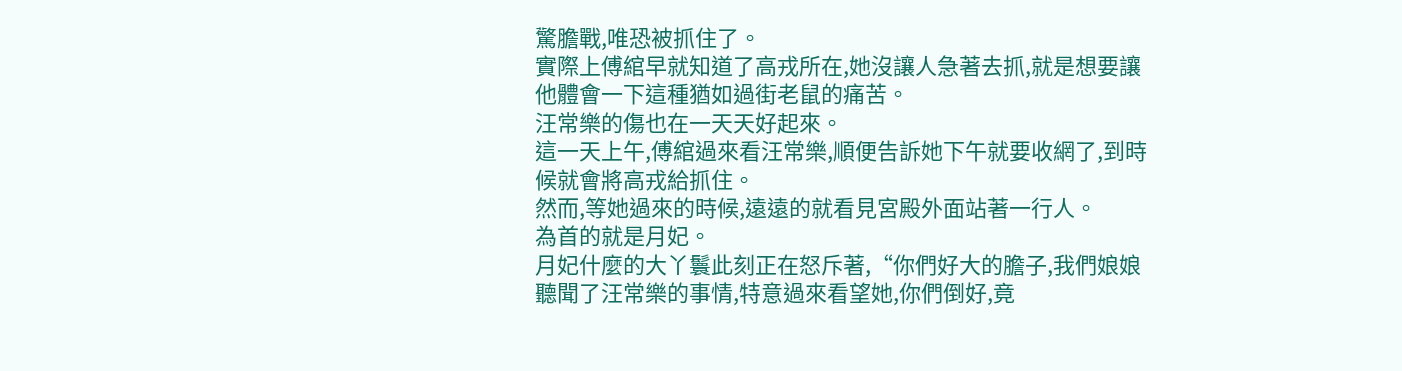驚膽戰,唯恐被抓住了。
實際上傅綰早就知道了高戎所在,她沒讓人急著去抓,就是想要讓他體會一下這種猶如過街老鼠的痛苦。
汪常樂的傷也在一天天好起來。
這一天上午,傅綰過來看汪常樂,順便告訴她下午就要收網了,到時候就會將高戎給抓住。
然而,等她過來的時候,遠遠的就看見宮殿外面站著一行人。
為首的就是月妃。
月妃什麼的大丫鬟此刻正在怒斥著,“你們好大的膽子,我們娘娘聽聞了汪常樂的事情,特意過來看望她,你們倒好,竟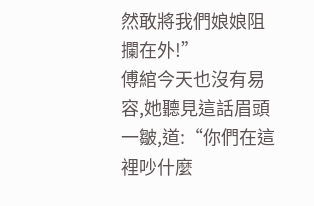然敢將我們娘娘阻攔在外!”
傅綰今天也沒有易容,她聽見這話眉頭一皺,道:“你們在這裡吵什麼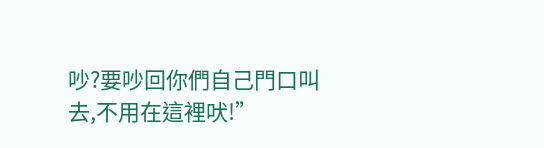吵?要吵回你們自己門口叫去,不用在這裡吠!”